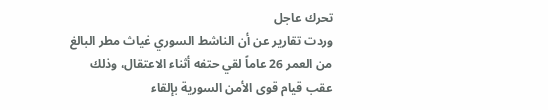تحرك عاجل
وردت تقارير عن أن الناشط السوري غياث مطر البالغ
من العمر 26 عاماً لقي حتفه أثناء الاعتقال، وذلك عقب قيام قوى الأمن السورية بإلقاء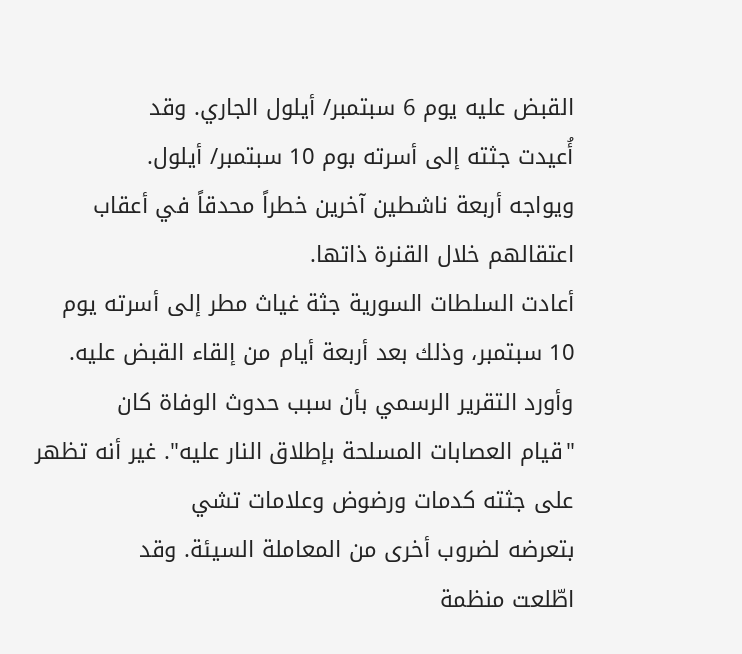القبض عليه يوم 6 سبتمبر/ أيلول الجاري. وقد
أُعيدت جثته إلى أسرته بوم 10 سبتمبر/ أيلول.
ويواجه أربعة ناشطين آخرين خطراً محدقاً في أعقاب اعتقالهم خلال القنرة ذاتها.
أعادت السلطات السورية جثة غياث مطر إلى أسرته يوم
10 سبتمبر، وذلك بعد أربعة أيام من إلقاء القبض عليه. وأورد التقرير الرسمي بأن سبب حدوث الوفاة كان
"قيام العصابات المسلحة بإطلاق النار عليه". غير أنه تظهر على جثته كدمات ورضوض وعلامات تشي
بتعرضه لضروب أخرى من المعاملة السيئة. وقد
اطّلعت منظمة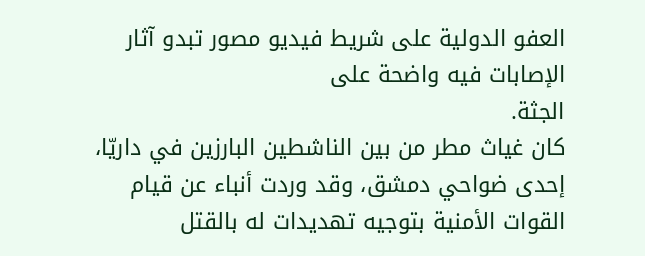العفو الدولية على شريط فيديو مصور تبدو آثار الإصابات فيه واضحة على
الجثة.
كان غياث مطر من بين الناشطين البارزين في داريّا،
إحدى ضواحي دمشق، وقد وردت أنباء عن قيام القوات الأمنية بتوجيه تهديدات له بالقتل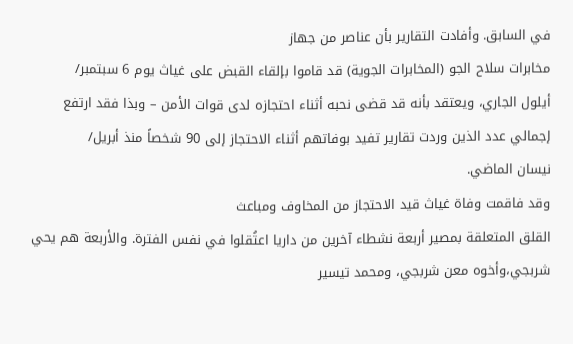في السابق. وأفادت التقارير بأن عناصر من جهاز
مخابرات سلاح الجو (المخابرات الجوية) قد قاموا بإلقاء القبض على غياث يوم 6 سبتمبر/
أيلول الجاري، ويعتقد بأنه قد قضى نحبه أثناء احتجازه لدى قوات الأمن – وبذا فقد ارتفع
إجمالي عدد الذين وردت تقارير تفيد بوفاتهم أثناء الاحتجاز إلى 90 شخصاً منذ أبريل/
نيسان الماضي.
وقد فاقمت وفاة غياث قيد الاحتجاز من المخاوف ومباعث
القلق المتعلقة بمصير أربعة نشطاء آخرين من داريا اعتُقلوا في نفس الفترة. والأربعة هم يحي شربجي،وأخوه معن شربجي، ومحمد تيسير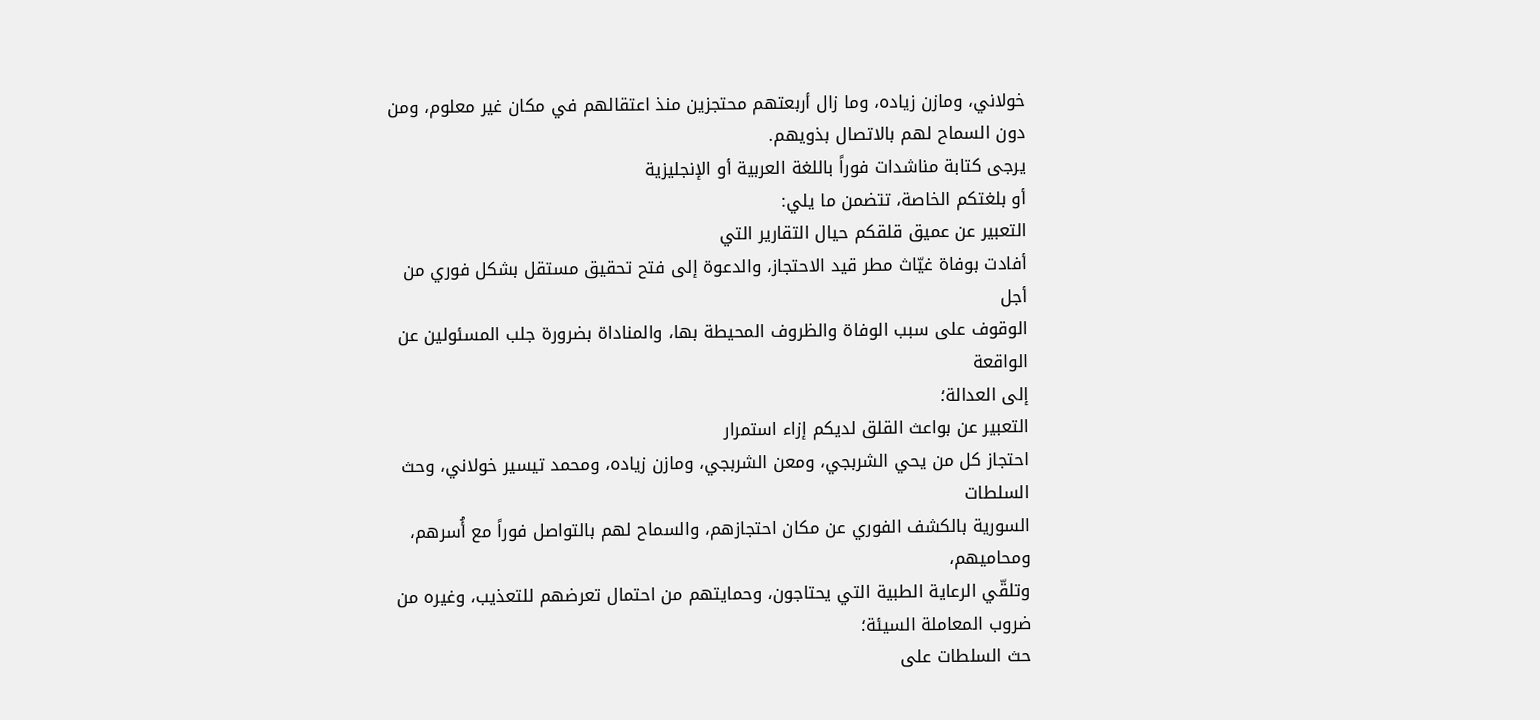خولاني، ومازن زياده، وما زال أربعتهم محتجزين منذ اعتقالهم في مكان غير معلوم، ومن
دون السماح لهم بالاتصال بذويهم.
يرجى كتابة مناشدات فوراً باللغة العربية أو الإنجليزية
أو بلغتكم الخاصة، تتضمن ما يلي:
التعبير عن عميق قلقكم حيال التقارير التي
أفادت بوفاة غيّاث مطر قيد الاحتجاز، والدعوة إلى فتح تحقيق مستقل بشكل فوري من أجل
الوقوف على سبب الوفاة والظروف المحيطة بها، والمناداة بضرورة جلب المسئولين عن الواقعة
إلى العدالة؛
التعبير عن بواعث القلق لديكم إزاء استمرار
احتجاز كل من يحي الشربجي، ومعن الشربجي، ومازن زياده، ومحمد تيسير خولاني، وحث السلطات
السورية بالكشف الفوري عن مكان احتجازهم، والسماح لهم بالتواصل فوراً مع أُسرهم، ومحاميهم،
وتلقّي الرعاية الطبية التي يحتاجون، وحمايتهم من احتمال تعرضهم للتعذيب، وغيره من
ضروب المعاملة السيئة؛
حث السلطات على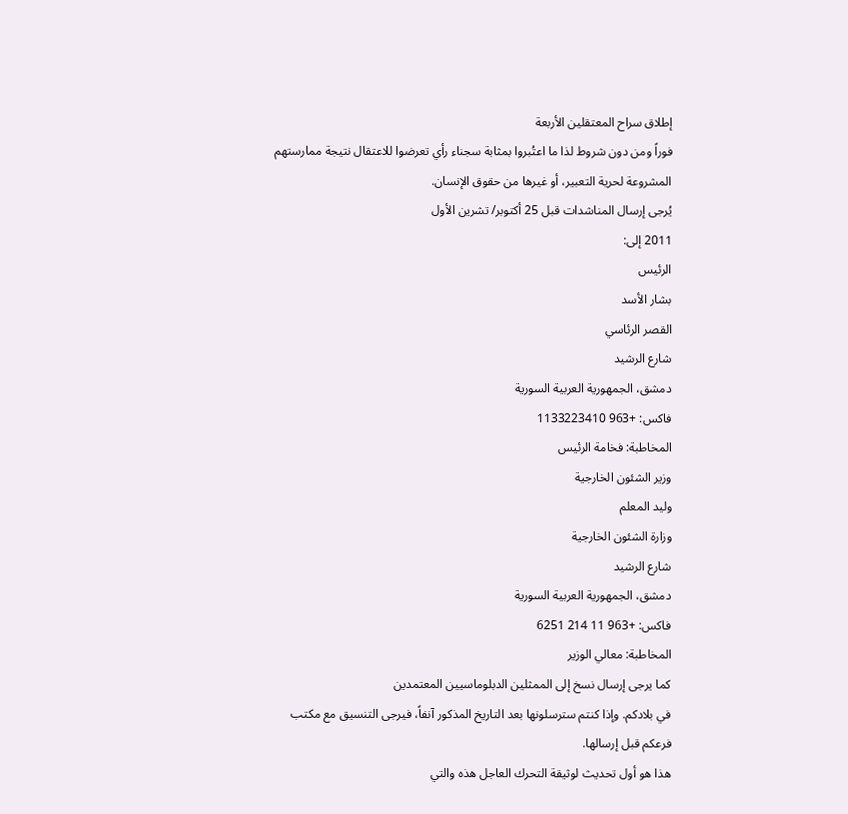إطلاق سراح المعتقلين الأربعة
فوراً ومن دون شروط لذا ما اعتُبروا بمثابة سجناء رأي تعرضوا للاعتقال نتيجة ممارستهم
المشروعة لحرية التعبير، أو غيرها من حقوق الإنسان.
يُرجى إرسال المناشدات قبل 25 أكتوبر/ تشرين الأول
2011 إلى:
الرئيس
بشار الأسد
القصر الرئاسي
شارع الرشيد
دمشق، الجمهورية العربية السورية
فاكس: +963 1133223410
المخاطبة: فخامة الرئيس
وزير الشئون الخارجية
وليد المعلم
وزارة الشئون الخارجية
شارع الرشيد
دمشق، الجمهورية العربية السورية
فاكس: +963 11 214 6251
المخاطبة: معالي الوزير
كما يرجى إرسال نسخ إلى الممثلين الدبلوماسيين المعتمدين
في بلادكم. وإذا كنتم سترسلونها بعد التاريخ المذكور آنفاً، فيرجى التنسيق مع مكتب
فرعكم قبل إرسالها.
هذا هو أول تحديث لوثيقة التحرك العاجل هذه والتي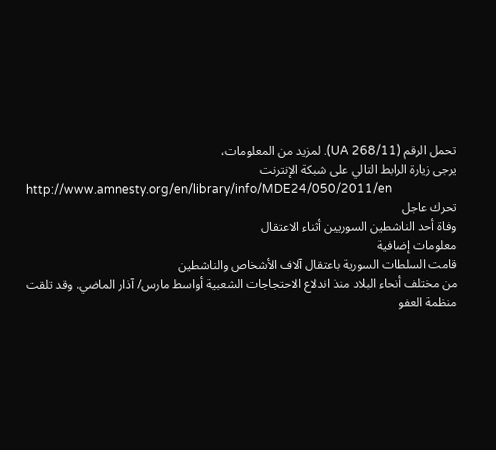تحمل الرقم (UA 268/11). لمزيد من المعلومات،
يرجى زيارة الرابط التالي على شبكة الإنترنت
http://www.amnesty.org/en/library/info/MDE24/050/2011/en
تحرك عاجل
وفاة أحد الناشطين السوريين أثناء الاعتقال
معلومات إضافية
قامت السلطات السورية باعتقال آلاف الأشخاص والناشطين
من مختلف أنحاء البلاد منذ اندلاع الاحتجاجات الشعبية أواسط مارس/ آذار الماضي. وقد تلقت منظمة العفو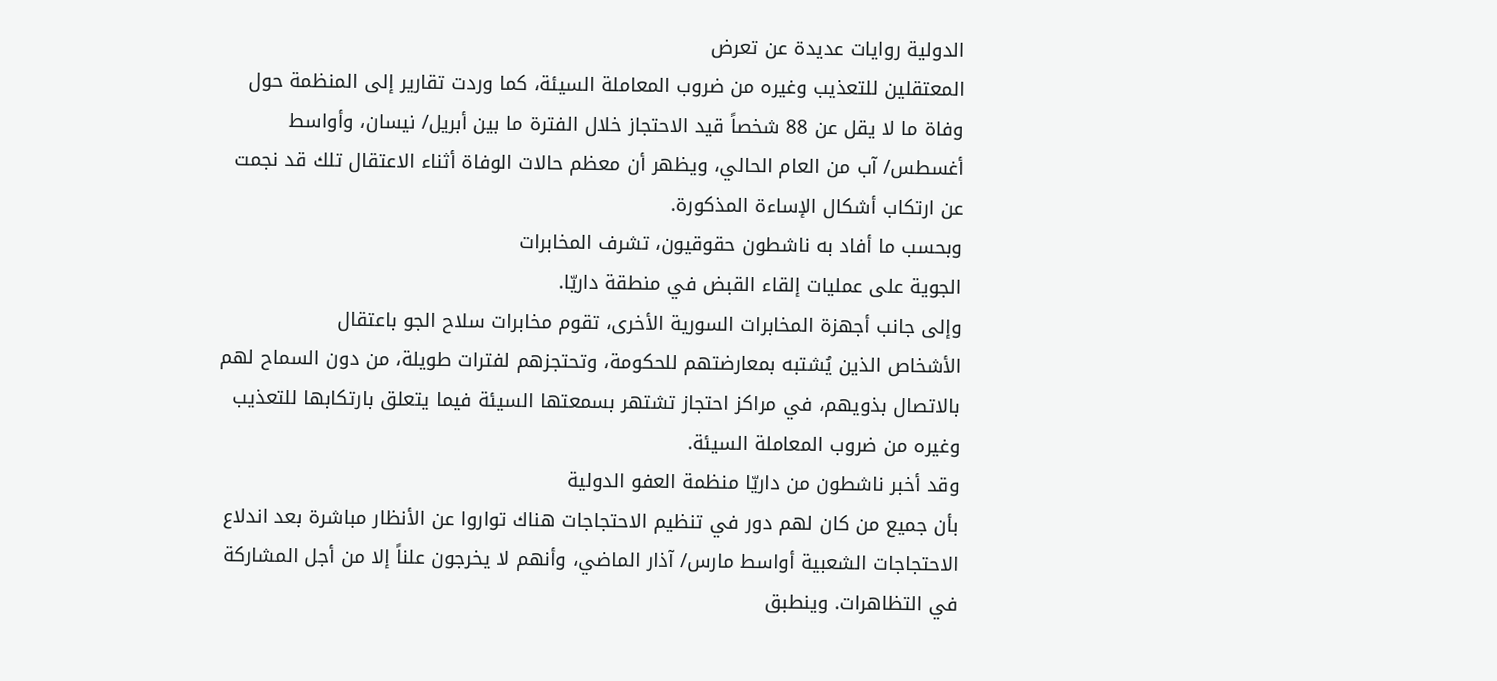الدولية روايات عديدة عن تعرض
المعتقلين للتعذيب وغيره من ضروب المعاملة السيئة، كما وردت تقارير إلى المنظمة حول
وفاة ما لا يقل عن 88 شخصاً قيد الاحتجاز خلال الفترة ما بين أبريل/ نيسان، وأواسط
أغسطس/ آب من العام الحالي، ويظهر أن معظم حالات الوفاة أثناء الاعتقال تلك قد نجمت
عن ارتكاب أشكال الإساءة المذكورة.
وبحسب ما أفاد به ناشطون حقوقيون، تشرف المخابرات
الجوية على عمليات إلقاء القبض في منطقة داريّا.
وإلى جانب أجهزة المخابرات السورية الأخرى، تقوم مخابرات سلاح الجو باعتقال
الأشخاص الذين يُشتبه بمعارضتهم للحكومة، وتحتجزهم لفترات طويلة، من دون السماح لهم
بالاتصال بذويهم، في مراكز احتجاز تشتهر بسمعتها السيئة فيما يتعلق بارتكابها للتعذيب
وغيره من ضروب المعاملة السيئة.
وقد أخبر ناشطون من داريّا منظمة العفو الدولية
بأن جميع من كان لهم دور في تنظيم الاحتجاجات هناك تواروا عن الأنظار مباشرة بعد اندلاع
الاحتجاجات الشعبية أواسط مارس/ آذار الماضي، وأنهم لا يخرجون علناً إلا من أجل المشاركة
في التظاهرات. وينطبق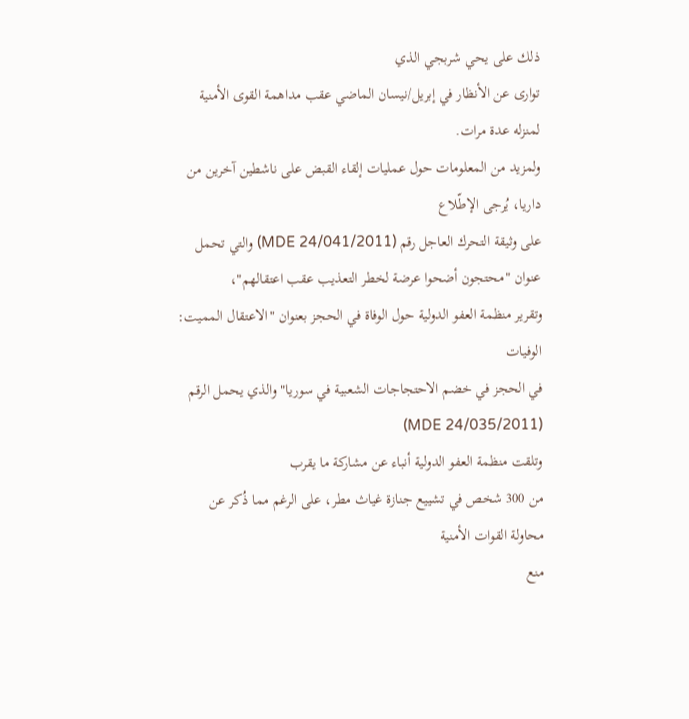ذلك على يحي شربجي الذي
توارى عن الأنظار في إبريل/نيسان الماضي عقب مداهمة القوى الأمنية لمنزله عدة مرات.
ولمزيد من المعلومات حول عمليات إلقاء القبض على ناشطين آخرين من داريا، يُرجى الإطّلاع
على وثيقة التحرك العاجل رقم (MDE 24/041/2011) والتي تحمل عنوان "محتجون أضحوا عرضة لخطر التعذيب عقب اعتقالهم"،
وتقرير منظمة العفو الدولية حول الوفاة في الحجز بعنوان "الاعتقال المميت: الوفيات
في الحجز في خضم الاحتجاجات الشعبية في سوريا" والذي يحمل الرقم (MDE 24/035/2011)
وتلقت منظمة العفو الدولية أنباء عن مشاركة ما يقرب
من 300 شخص في تشييع جنازة غياث مطر، على الرغم مما ذُكر عن محاولة القوات الأمنية
منع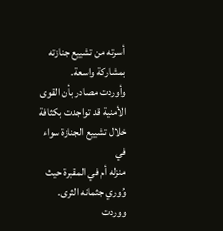أسرته من تشييع جنازته بمشاركة واسعة.
وأوردت مصادر بأن القوى الأمنية قد تواجدت بكثافة خلال تشييع الجنازة سواء في
منزله أم في المقبرة حيث وُوري جثمانه الثرى.
ووردت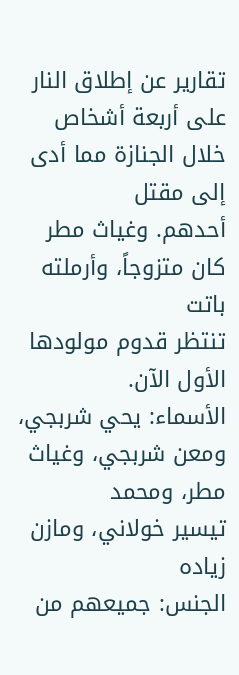تقارير عن إطلاق النار على أربعة أشخاص خلال الجنازة مما أدى إلى مقتل
أحدهم. وغياث مطر كان متزوجاً، وأرملته باتت
تنتظر قدوم مولودها الأول الآن.
الأسماء: يحي شربجي، ومعن شربجي، وغياث مطر، ومحمد
تيسير خولاني، ومازن زياده
الجنس: جميعهم من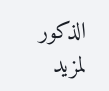الذكور
لمزيد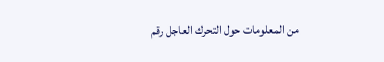من المعلومات حول التحرك العاجل رقم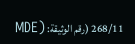268/11 (رقم الوثيقة: (MDE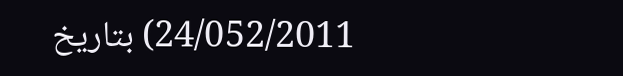24/052/2011) بتاريخ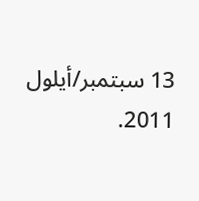13 سبتمبر/أيلول 2011.